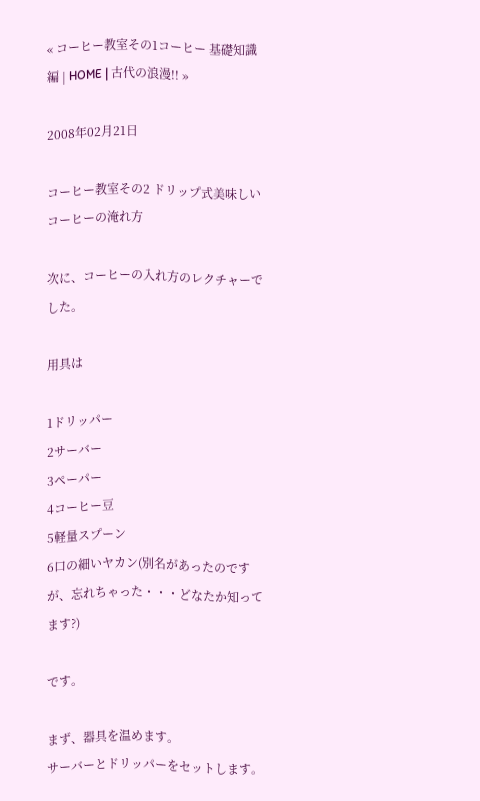« コーヒー教室その1コーヒー 基礎知識編 | HOME | 古代の浪漫!! »

2008年02月21日

コーヒー教室その2 ドリップ式美味しいコーヒーの淹れ方

次に、コーヒーの入れ方のレクチャーでした。

用具は

1ドリッパー
2サーバー
3ペーパー
4コーヒー豆
5軽量スプーン
6口の細いヤカン(別名があったのですが、忘れちゃった・・・どなたか知ってます?)

です。

まず、器具を温めます。
サーバーとドリッパーをセットします。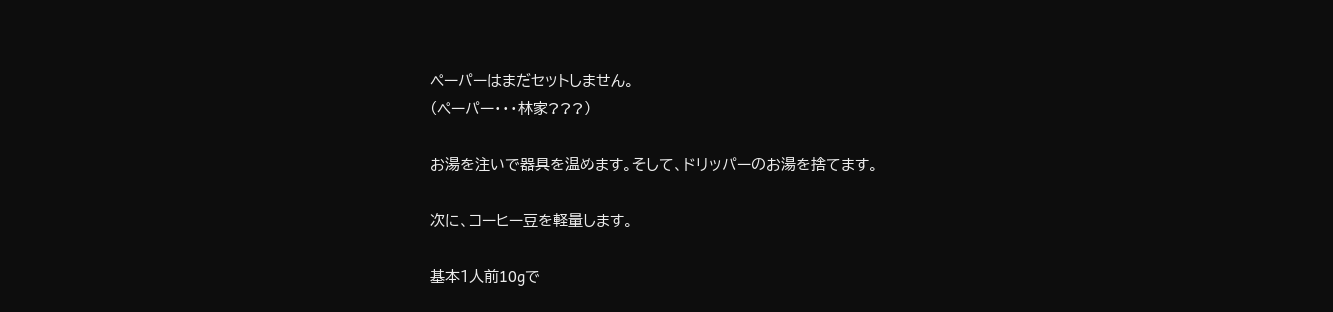ペーパーはまだセットしません。
(ペーパー・・・林家???)

お湯を注いで器具を温めます。そして、ドリッパーのお湯を捨てます。

次に、コーヒー豆を軽量します。

基本1人前10gで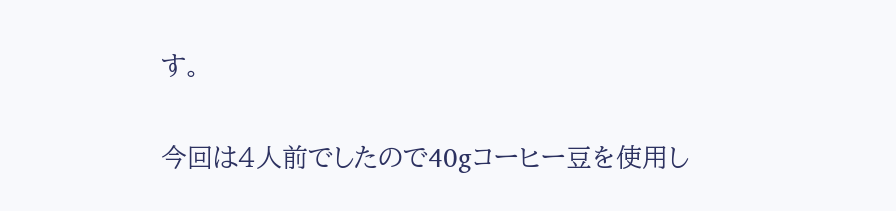す。

今回は4人前でしたので40gコーヒー豆を使用し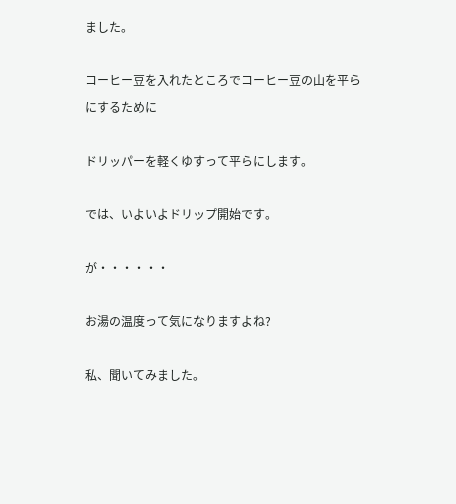ました。

コーヒー豆を入れたところでコーヒー豆の山を平らにするために

ドリッパーを軽くゆすって平らにします。

では、いよいよドリップ開始です。

が・・・・・・

お湯の温度って気になりますよね?

私、聞いてみました。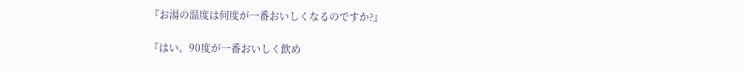『お湯の温度は何度が一番おいしくなるのですか?』

『はい。90度が一番おいしく飲め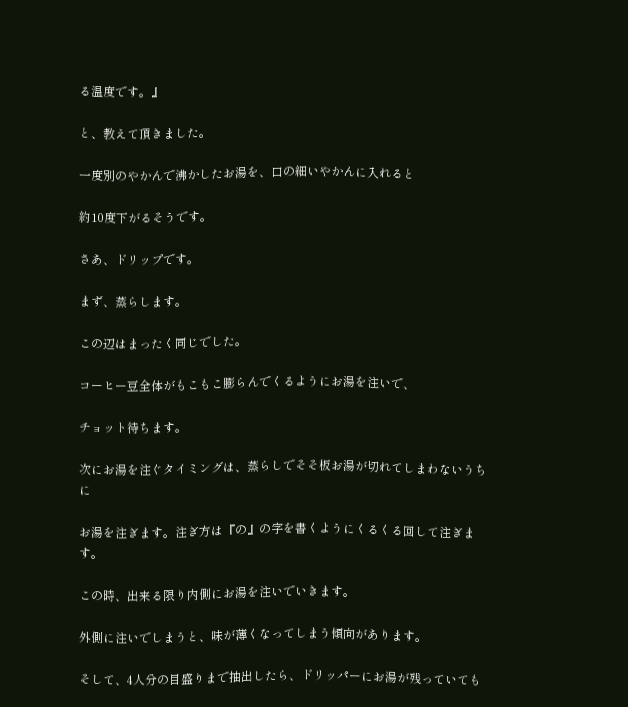る温度です。』

と、教えて頂きました。

一度別のやかんで沸かしたお湯を、口の細いやかんに入れると

約10度下がるそうです。

さあ、ドリップです。

まず、蒸らします。

この辺はまったく同じでした。

コーヒー豆全体がもこもこ膨らんでくるようにお湯を注いで、

チョット待ちます。

次にお湯を注ぐタイミングは、蒸らしでそそ板お湯が切れてしまわないうちに

お湯を注ぎます。注ぎ方は『の』の字を書くようにくるくる回して注ぎます。

この時、出来る限り内側にお湯を注いでいきます。

外側に注いでしまうと、味が薄くなってしまう傾向があります。

そして、4人分の目盛りまで抽出したら、ドリッパーにお湯が残っていても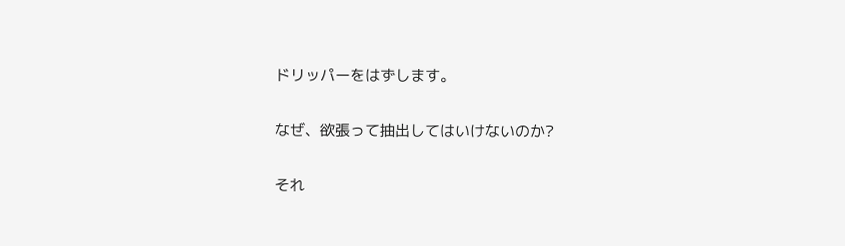ドリッパーをはずします。

なぜ、欲張って抽出してはいけないのか?

それ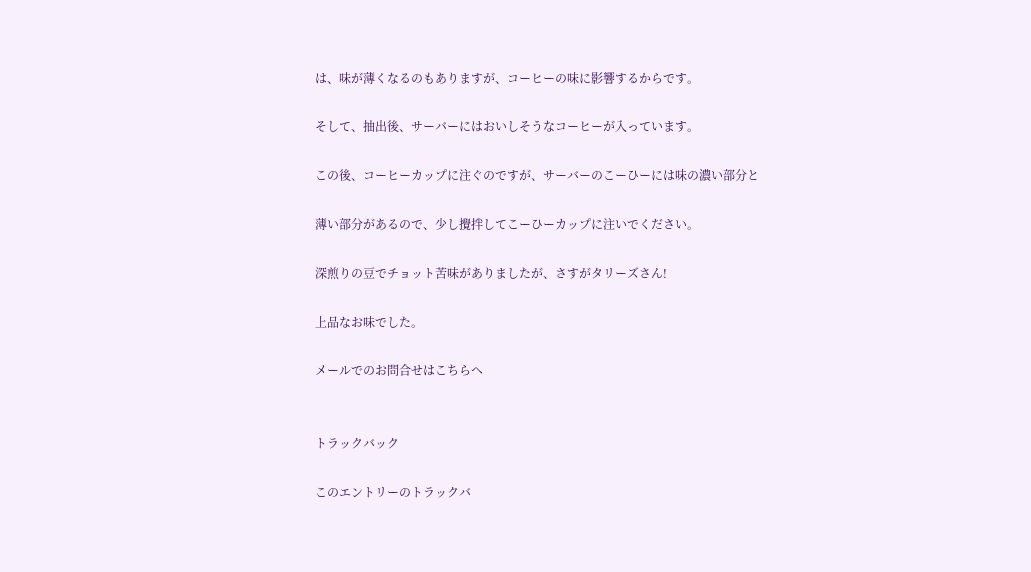は、味が薄くなるのもありますが、コーヒーの味に影響するからです。

そして、抽出後、サーバーにはおいしそうなコーヒーが入っています。

この後、コーヒーカップに注ぐのですが、サーバーのこーひーには味の濃い部分と

薄い部分があるので、少し攪拌してこーひーカップに注いでください。

深煎りの豆でチョット苦味がありましたが、さすがタリーズさん!

上品なお味でした。

メールでのお問合せはこちらへ


トラックバック

このエントリーのトラックバ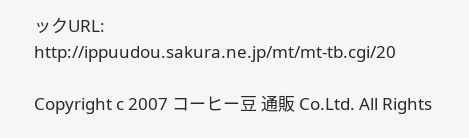ックURL:
http://ippuudou.sakura.ne.jp/mt/mt-tb.cgi/20

Copyright c 2007 コーヒー豆 通販 Co.Ltd. All Rights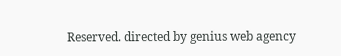Reserved. directed by genius web agency